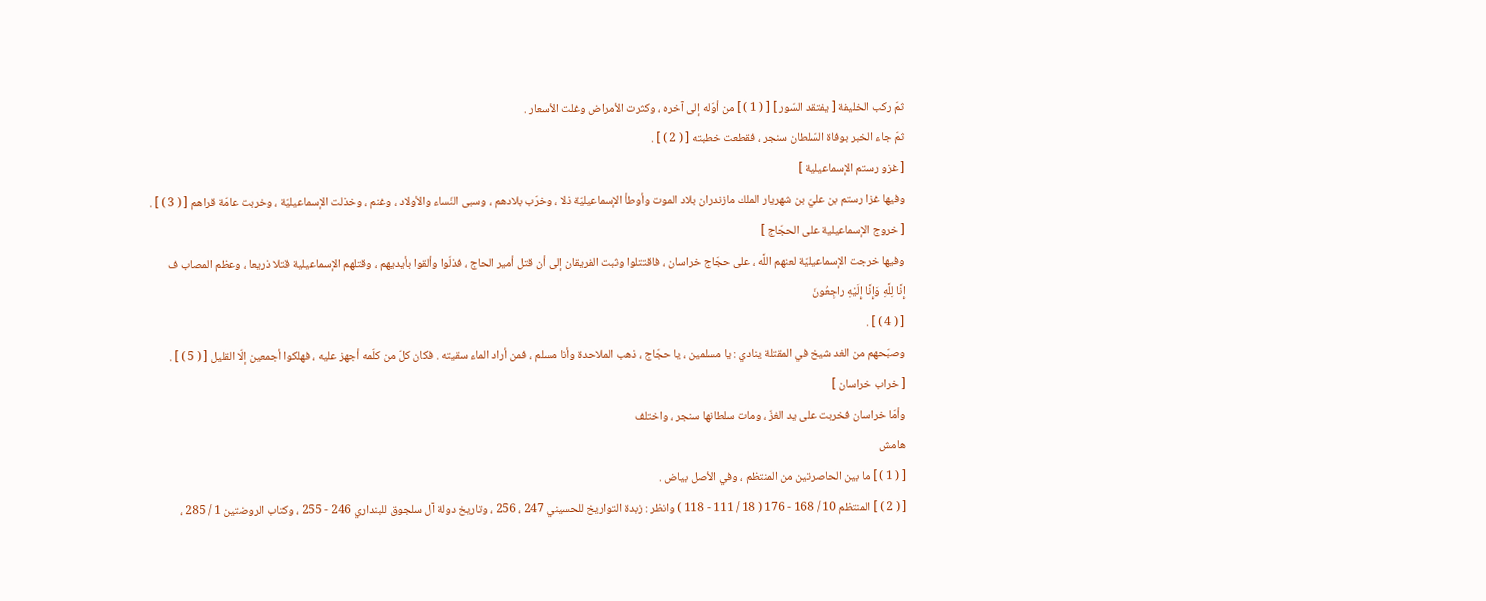ثمّ ركب الخليفة [ يفتقد السّور ] [ ( 1 ) ] من أوّله إلى آخره ، وكثرت الأمراض وغلت الأسعار .
ثمّ جاء الخبر بوفاة السّلطان سنجر ، فقطعت خطبته [ ( 2 ) ] .
[ غزو رستم الإسماعيلية ]
وفيها غزا رستم بن عليّ بن شهريار الملك مازندران بلاد الموت وأوطأ الإسماعيليّة ذلا ، وخرّب بلادهم ، وسبى النّساء والأولاد ، وغنم ، وخذلت الإسماعيليّة ، وخربت عامّة قراهم [ ( 3 ) ] .
[ خروج الإسماعيلية على الحجّاج ]
وفيها خرجت الإسماعيليّة لعنهم اللَّه ، على حجّاج خراسان ، فاقتتلوا وثبت الفريقان إلى أن قتل أمير الحاج ، فذلّوا وألقوا بأيديهم ، وقتلهم الإسماعيلية قتلا ذريعا ، وعظم المصاب ف
إِنَّا لِلَّهِ وَإِنَّا إِلَيْهِ راجِعُونَ
[ ( 4 ) ] .
وصبّحهم من الغد شيخ في المقتلة ينادي : يا مسلمين ، يا حجّاج ، ذهب الملاحدة وأنا مسلم ، فمن أراد الماء سقيته . فكان كلّ من كلّمه أجهز عليه ، فهلكوا أجمعين إلّا القليل [ ( 5 ) ] .
[ خراب خراسان ]
وأمّا خراسان فخربت على يد الغزّ ، ومات سلطانها سنجر ، واختلف
هامش
[ ( 1 ) ] ما بين الحاصرتين من المنتظم ، وفي الأصل بياض .
[ ( 2 ) ] المنتظم 10 / 168 - 176 ( 18 / 111 - 118 ) وانظر : زبدة التواريخ للحسيني 247 ، 256 ، وتاريخ دولة آل سلجوق للبنداري 246 - 255 ، وكتاب الروضتين 1 / 285 ،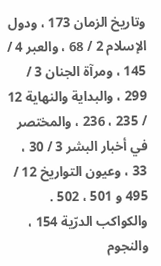وتاريخ الزمان 173 ، ودول الإسلام 2 / 68 ، والعبر 4 / 145 ، ومرآة الجنان 3 / 299 ، والبداية والنهاية 12 / 235 ، 236 ، والمختصر في أخبار البشر 3 / 30 ، 33 ، وعيون التواريخ 12 / 495 و 501 ، 502 . والكواكب الدرّية 154 ، والنجوم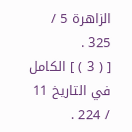الزاهرة 5 / 325 .
[ ( 3 ) ] الكامل في التاريخ 11 / 224 .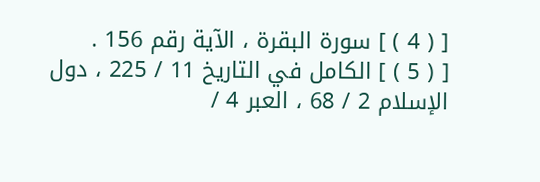[ ( 4 ) ] سورة البقرة ، الآية رقم 156 .
[ ( 5 ) ] الكامل في التاريخ 11 / 225 ، دول الإسلام 2 / 68 ، العبر 4 /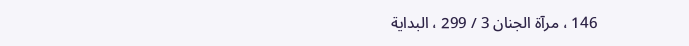146 ، مرآة الجنان 3 / 299 ، البداية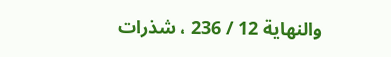والنهاية 12 / 236 ، شذرات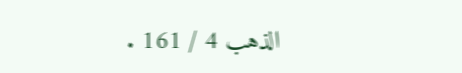الذهب 4 / 161 .